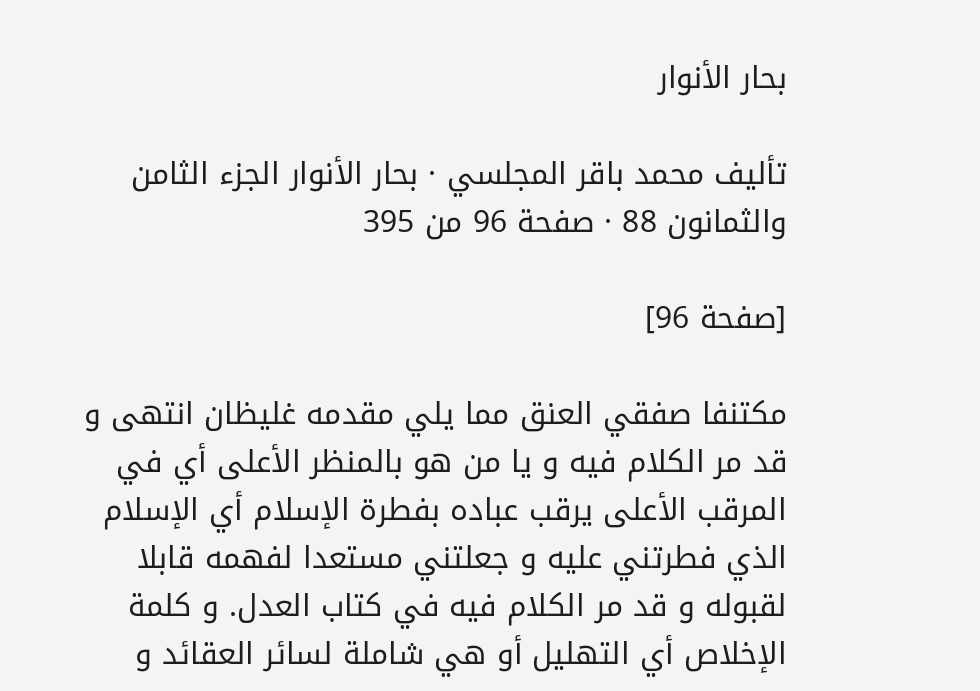بحار الأنوار

تأليف محمد باقر المجلسي · بحار الأنوار الجزء الثامن والثمانون 88 · صفحة 96 من 395

[صفحة 96]

مكتنفا صفقي العنق مما يلي مقدمه غليظان انتهى و قد مر الكلام فيه و يا من هو بالمنظر الأعلى أي في المرقب الأعلى يرقب عباده بفطرة الإسلام أي الإسلام الذي فطرتني عليه و جعلتني مستعدا لفهمه قابلا لقبوله و قد مر الكلام فيه في كتاب العدل. و كلمة الإخلاص أي التهليل أو هي شاملة لسائر العقائد و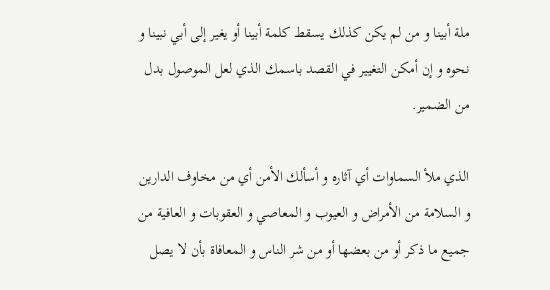ملة أبينا و من لم يكن كذلك يسقط كلمة أبينا أو يغير إلى أبي نبينا و نحوه و إن أمكن التغيير في القصد باسمك الذي لعل الموصول بدل من الضمير.

الذي ملأ السماوات أي آثاره و أسألك الأمن أي من مخاوف الدارين و السلامة من الأمراض و العيوب و المعاصي و العقوبات و العافية من جميع ما ذكر أو من بعضها أو من شر الناس و المعافاة بأن لا يصل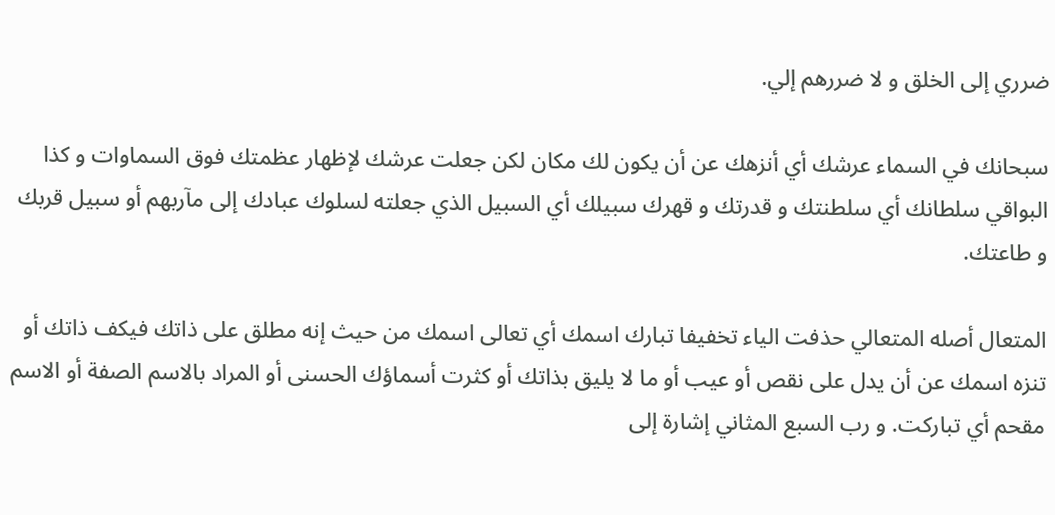ضرري إلى الخلق و لا ضررهم إلي.

سبحانك في السماء عرشك أي أنزهك عن أن يكون لك مكان لكن جعلت عرشك لإظهار عظمتك فوق السماوات و كذا البواقي سلطانك أي سلطنتك و قدرتك و قهرك سبيلك أي السبيل الذي جعلته لسلوك عبادك إلى مآربهم أو سبيل قربك و طاعتك.

المتعال أصله المتعالي حذفت الياء تخفيفا تبارك اسمك أي تعالى اسمك من حيث إنه مطلق على ذاتك فيكف ذاتك أو تنزه اسمك عن أن يدل على نقص أو عيب أو ما لا يليق بذاتك أو كثرت أسماؤك الحسنى أو المراد بالاسم الصفة أو الاسم مقحم أي تباركت. و رب السبع المثاني إشارة إلى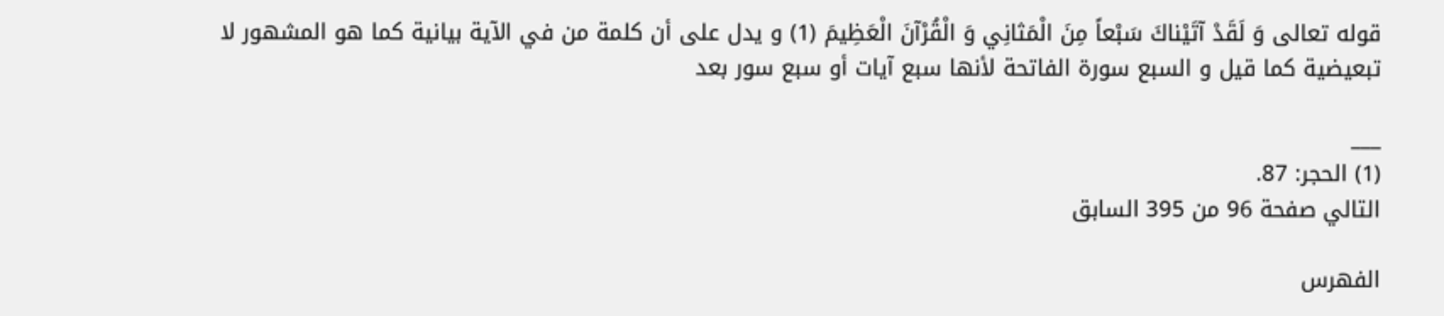قوله تعالى وَ لَقَدْ آتَيْناكَ سَبْعاً مِنَ الْمَثانِي وَ الْقُرْآنَ الْعَظِيمَ (1) و يدل على أن كلمة من في الآية بيانية كما هو المشهور لا تبعيضية كما قيل و السبع سورة الفاتحة لأنها سبع آيات أو سبع سور بعد

___
(1) الحجر: 87.
التالي صفحة 96 من 395 السابق

الفهرس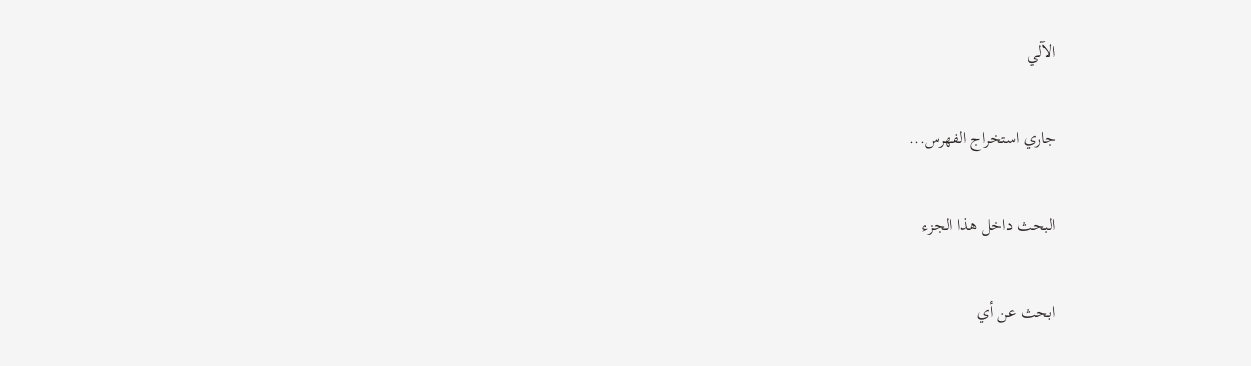الآلي

جاري استخراج الفهرس...

البحث داخل هذا الجزء

ابحث عن أي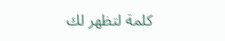كلمة لتظهر لك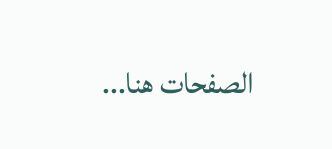الصفحات هنا...